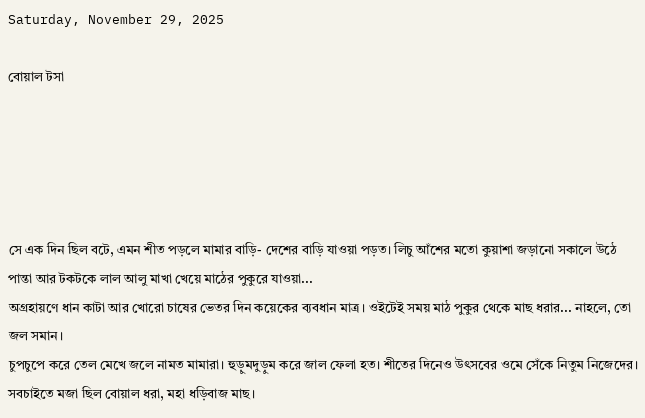Saturday, November 29, 2025

বোয়াল টসা





সে এক দিন ছিল বটে, এমন শীত পড়লে মামার বাড়ি- দেশের বাড়ি যাওয়া পড়ত। লিচু আঁশের মতো কুয়াশা জড়ানো সকালে উঠে পান্তা আর টকটকে লাল আলু মাখা খেয়ে মাঠের পুকুরে যাওয়া...
অগ্রহায়ণে ধান কাটা আর খোরো চাষের ভেতর দিন কয়েকের ব্যবধান মাত্র। ওইটেই সময় মাঠ পুকুর থেকে মাছ ধরার... নাহলে, তো জল সমান।
চুপচুপে করে তেল মেখে জলে নামত মামারা। হুড়ুমদুড়ুম করে জাল ফেলা হত। শীতের দিনেও উৎসবের ওমে সেঁকে নিতুম নিজেদের। সবচাইতে মজা ছিল বোয়াল ধরা, মহা ধড়িবাজ মাছ।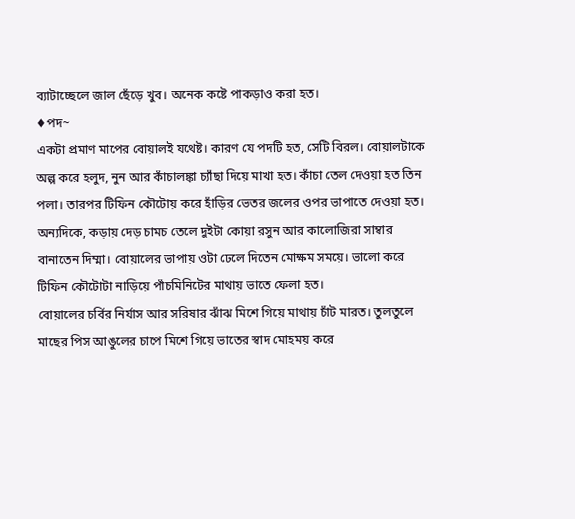ব্যাটাচ্ছেলে জাল ছেঁড়ে খুব। অনেক কষ্টে পাকড়াও করা হত।
♦পদ~
একটা প্রমাণ মাপের বোয়ালই যথেষ্ট। কারণ যে পদটি হত, সেটি বিরল। বোয়ালটাকে অল্প করে হলুদ, নুন আর কাঁচালঙ্কা চ্যাঁছা দিয়ে মাখা হত। কাঁচা তেল দেওয়া হত তিন পলা। তারপর টিফিন কৌটোয় করে হাঁড়ির ভেতর জলের ওপর ভাপাতে দেওয়া হত।
অন্যদিকে, কড়ায় দেড় চামচ তেলে দুইটা কোয়া রসুন আর কালোজিরা সাম্বার বানাতেন দিম্মা। বোয়ালের ভাপায় ওটা ঢেলে দিতেন মোক্ষম সময়ে। ভালো করে টিফিন কৌটোটা নাড়িয়ে পাঁচমিনিটের মাথায় ভাতে ফেলা হত।
বোয়ালের চর্বির নির্যাস আর সরিষার ঝাঁঝ মিশে গিয়ে মাথায় চাঁট মারত। তুলতুলে মাছের পিস আঙুলের চাপে মিশে গিয়ে ভাতের স্বাদ মোহময় করে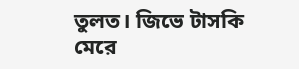তুলত। জিভে টাসকি মেরে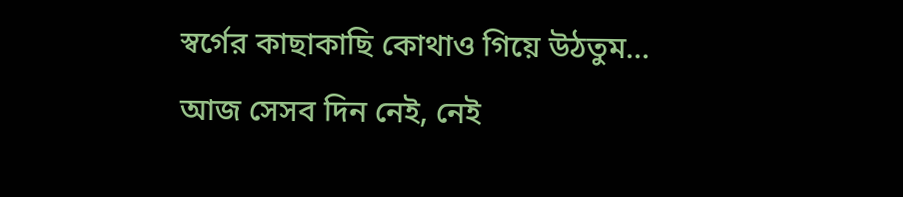স্বর্গের কাছাকাছি কোথাও গিয়ে উঠতুম...
আজ সেসব দিন নেই, নেই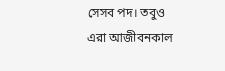সেসব পদ। তবুও এরা আজীবনকাল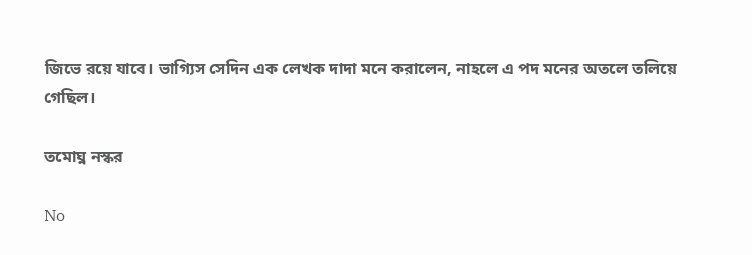জিভে রয়ে যাবে। ভাগ্যিস সেদিন এক লেখক দাদা মনে করালেন, নাহলে এ পদ মনের অতলে তলিয়ে গেছিল।

তমোঘ্ন নস্কর

No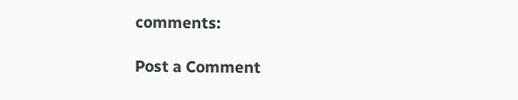comments:

Post a Comment